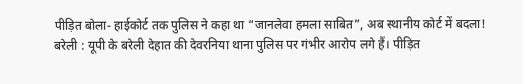पीड़ित बोला- हाईकोर्ट तक पुलिस ने कहा था “जानलेवा हमला साबित”, अब स्थानीय कोर्ट में बदला!
बरेली : यूपी के बरेली देहात की देवरनिया थाना पुलिस पर गंभीर आरोप लगे हैं। पीड़ित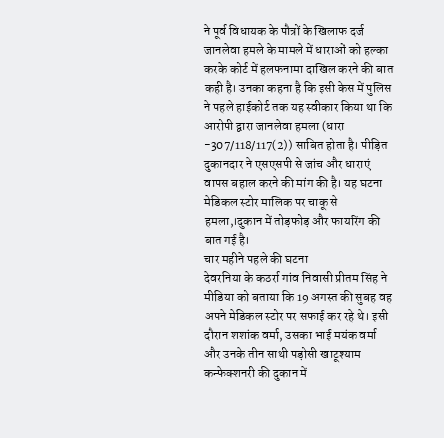ने पूर्व विधायक के पौत्रों के खिलाफ दर्ज जानलेवा हमले के मामले में धाराओं को हल्का करके कोर्ट में हलफनामा दाखिल करने की बात कही है। उनका कहना है कि इसी केस में पुलिस ने पहले हाईकोर्ट तक यह स्वीकार किया था कि आरोपी द्वारा जानलेवा हमला (धारा -307/118/117(2)) साबित होता है। पीड़ित दुकानदार ने एसएसपी से जांच और धाराएं वापस बहाल करने की मांग की है। यह घटना मेडिकल स्टोर मालिक पर चाकू से हमला,।दुकान में तोड़फोड़ और फायरिंग की बात गई है।
चार महीने पहले की घटना
देवरनिया के कठर्रा गांव निवासी प्रीतम सिंह ने मीडिया को बताया कि 19 अगस्त की सुबह वह अपने मेडिकल स्टोर पर सफाई कर रहे थे। इसी दौरान शशांक वर्मा, उसका भाई मयंक वर्मा और उनके तीन साथी पड़ोसी खाटूश्याम कन्फेक्शनरी की दुकान में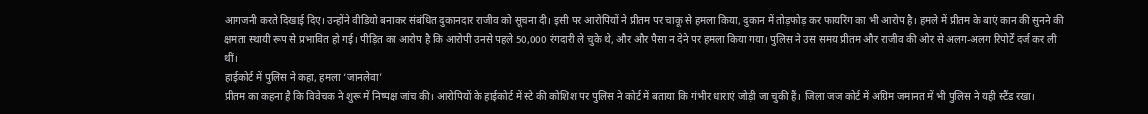आगजनी करते दिखाई दिए। उन्होंने वीडियो बनाकर संबंधित दुकानदार राजीव को सूचना दी। इसी पर आरोपियों ने प्रीतम पर चाकू से हमला किया, दुकान में तोड़फोड़ कर फायरिंग का भी आरोप है। हमले में प्रीतम के बाएं कान की सुनने की क्षमता स्थायी रूप से प्रभावित हो गई। पीड़ित का आरोप है कि आरोपी उनसे पहले 50,000 रंगदारी ले चुके थे, और और पैसा न देने पर हमला किया गया। पुलिस ने उस समय प्रीतम और राजीव की ओर से अलग-अलग रिपोर्टें दर्ज कर ली थीं।
हाईकोर्ट में पुलिस ने कहा, हमला ‘जानलेवा’
प्रीतम का कहना है कि विवेचक ने शुरू में निष्पक्ष जांच की। आरोपियों के हाईकोर्ट में स्टे की कोशिश पर पुलिस ने कोर्ट में बताया कि गंभीर धाराएं जोड़ी जा चुकी हैं। जिला जज कोर्ट में अग्रिम जमानत में भी पुलिस ने यही स्टैंड रखा।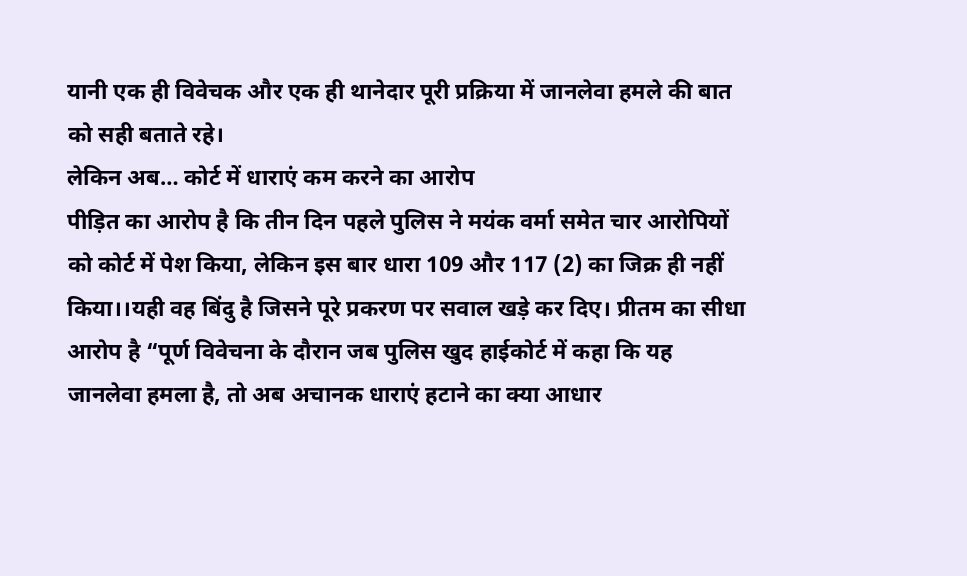यानी एक ही विवेचक और एक ही थानेदार पूरी प्रक्रिया में जानलेवा हमले की बात को सही बताते रहे।
लेकिन अब… कोर्ट में धाराएं कम करने का आरोप
पीड़ित का आरोप है कि तीन दिन पहले पुलिस ने मयंक वर्मा समेत चार आरोपियों को कोर्ट में पेश किया, लेकिन इस बार धारा 109 और 117 (2) का जिक्र ही नहीं किया।।यही वह बिंदु है जिसने पूरे प्रकरण पर सवाल खड़े कर दिए। प्रीतम का सीधा आरोप है “पूर्ण विवेचना के दौरान जब पुलिस खुद हाईकोर्ट में कहा कि यह जानलेवा हमला है, तो अब अचानक धाराएं हटाने का क्या आधार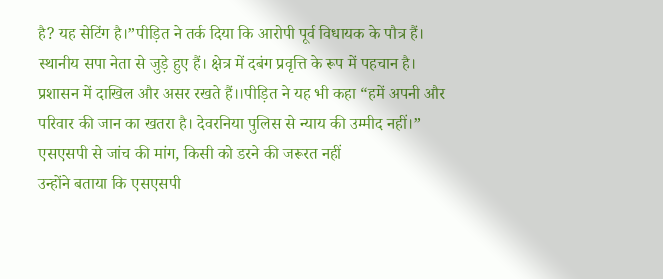है? यह सेटिंग है।”पीड़ित ने तर्क दिया कि आरोपी पूर्व विधायक के पौत्र हैं। स्थानीय सपा नेता से जुड़े हुए हैं। क्षेत्र में दबंग प्रवृत्ति के रूप में पहचान है। प्रशासन में दाखिल और असर रखते हैं।।पीड़ित ने यह भी कहा “हमें अपनी और परिवार की जान का खतरा है। देवरनिया पुलिस से न्याय की उम्मीद नहीं।”
एसएसपी से जांच की मांग, किसी को डरने की जरूरत नहीं
उन्होंने बताया कि एसएसपी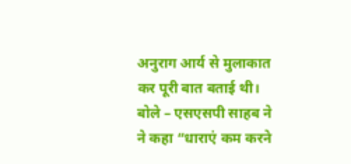अनुराग आर्य से मुलाकात कर पूरी बात बताई थी। बोले – एसएसपी साहब ने ने कहा “धाराएं कम करने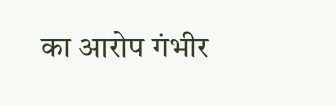का आरोप गंभीर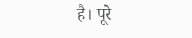है। पूरे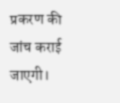प्रकरण की जांच कराई जाएगी।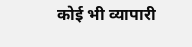कोई भी व्यापारी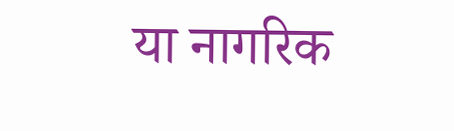या नागरिक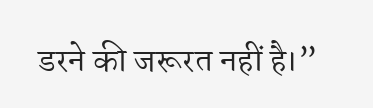डरने की जरूरत नहीं है।”